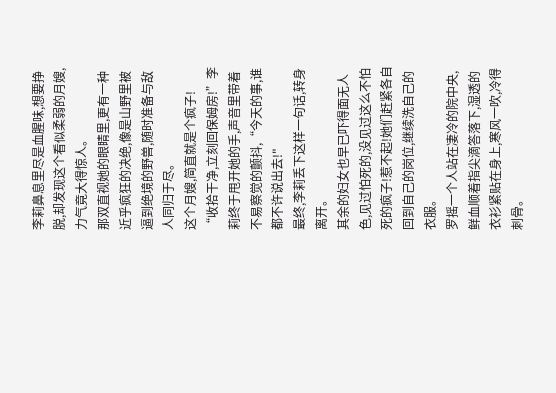李莉鼻息里尽是血腥味,想要挣脱,却发现这个看似柔弱的月嫂,力气竟大得惊人。
那双直视她的眼睛里,更有一种近乎疯狂的决绝,像是山野里被逼到绝境的野兽,随时准备与敌人同归于尽。
这个月嫂,简直就是个疯子!
“收拾干净,立刻回保姆房!”李莉终于甩开她的手,声音里带着不易察觉的颤抖,“今天的事,谁都不许说出去!"
最终,李莉丢下这样一句话,转身离开。
其余的妇女也早已吓得面无人色,见过怕死的,没见过这么不怕死的疯子!惹不起!她们赶紧各自回到自己的岗位,继续洗自己的衣服。
罗摇一个人站在凄冷的院中央,鲜血顺着指尖滴答落下,湿透的衣衫紧贴在身上,寒风一吹,冷得刺骨。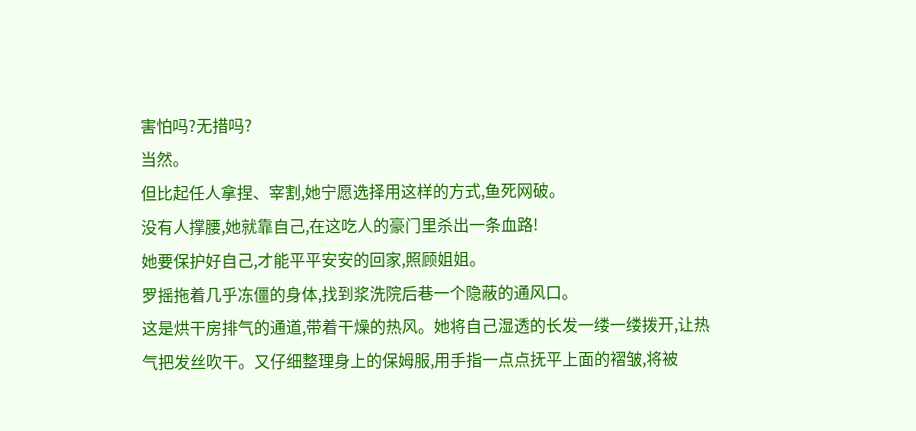害怕吗?无措吗?
当然。
但比起任人拿捏、宰割,她宁愿选择用这样的方式,鱼死网破。
没有人撑腰,她就靠自己,在这吃人的豪门里杀出一条血路!
她要保护好自己,才能平平安安的回家,照顾姐姐。
罗摇拖着几乎冻僵的身体,找到浆洗院后巷一个隐蔽的通风口。
这是烘干房排气的通道,带着干燥的热风。她将自己湿透的长发一缕一缕拨开,让热气把发丝吹干。又仔细整理身上的保姆服,用手指一点点抚平上面的褶皱,将被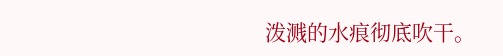泼溅的水痕彻底吹干。